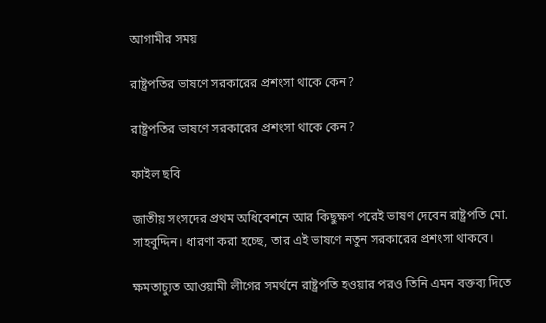আগামীর সময়

রাষ্ট্রপতির ভাষণে সরকারের প্রশংসা থাকে কেন?

রাষ্ট্রপতির ভাষণে সরকারের প্রশংসা থাকে কেন?

ফাইল ছবি

জাতীয় সংসদের প্রথম অধিবেশনে আর কিছুক্ষণ পরেই ভাষণ দেবেন রাষ্ট্রপতি মো. সাহবুদ্দিন। ধারণা করা হচ্ছে, তার এই ভাষণে নতুন সরকারের প্রশংসা থাকবে।

ক্ষমতাচ্যুত আওয়ামী লীগের সমর্থনে রাষ্ট্রপতি হওয়ার পরও তিনি এমন বক্তব্য দিতে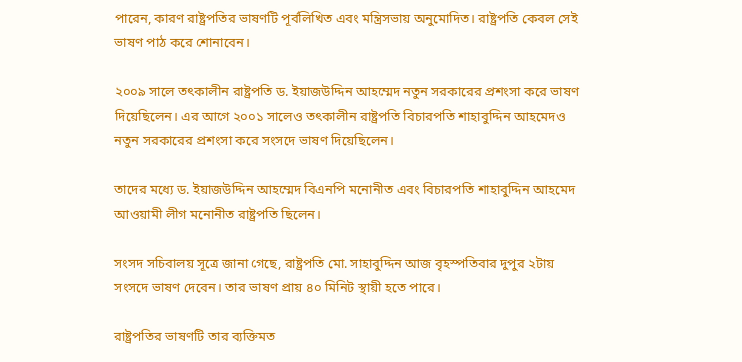পারেন, কারণ রাষ্ট্রপতির ভাষণটি পূর্বলিখিত এবং মন্ত্রিসভায় অনুমোদিত। রাষ্ট্রপতি কেবল সেই ভাষণ পাঠ করে শোনাবেন।

২০০৯ সালে তৎকালীন রাষ্ট্রপতি ড. ইয়াজউদ্দিন আহম্মেদ নতুন সরকারের প্রশংসা করে ভাষণ দিয়েছিলেন। এর আগে ২০০১ সালেও তৎকালীন রাষ্ট্রপতি বিচারপতি শাহাবুদ্দিন আহমেদও নতুন সরকারের প্রশংসা করে সংসদে ভাষণ দিয়েছিলেন।

তাদের মধ্যে ড. ইয়াজউদ্দিন আহম্মেদ বিএনপি মনোনীত এবং বিচারপতি শাহাবুদ্দিন আহমেদ আওয়ামী লীগ মনোনীত রাষ্ট্রপতি ছিলেন।

সংসদ সচিবালয় সূত্রে জানা গেছে, রাষ্ট্রপতি মো. সাহাবুদ্দিন আজ বৃহস্পতিবার দুপুর ২টায় সংসদে ভাষণ দেবেন। তার ভাষণ প্রায় ৪০ মিনিট স্থায়ী হতে পারে।

রাষ্ট্রপতির ভাষণটি তার ব্যক্তিমত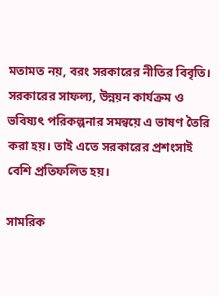মতামত নয়, বরং সরকারের নীতির বিবৃতি। সরকারের সাফল্য, উন্নয়ন কার্যক্রম ও ভবিষ্যৎ পরিকল্পনার সমন্বয়ে এ ভাষণ তৈরি করা হয়। তাই এতে সরকারের প্রশংসাই বেশি প্রতিফলিত হয়।

সামরিক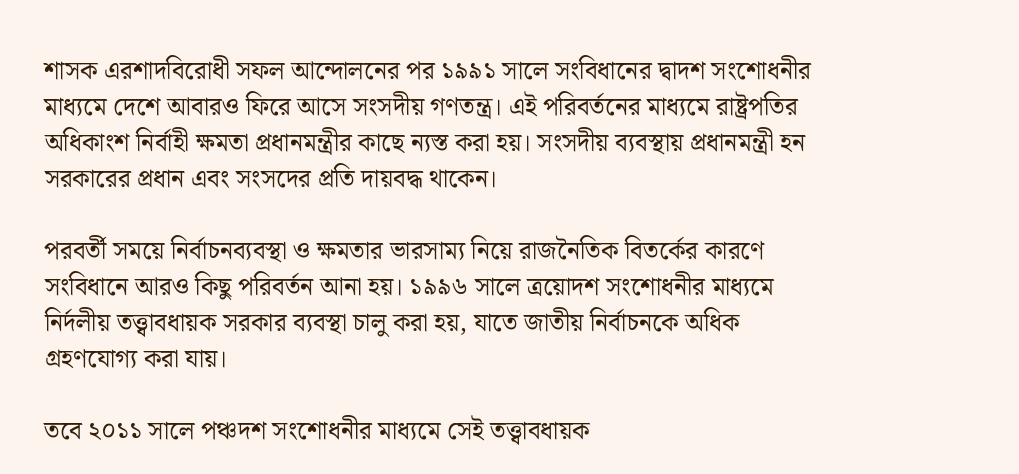শাসক এরশাদবিরোধী সফল আন্দোলনের পর ১৯৯১ সালে সংবিধানের দ্বাদশ সংশোধনীর মাধ্যমে দেশে আবারও ফিরে আসে সংসদীয় গণতন্ত্র। এই পরিবর্তনের মাধ্যমে রাষ্ট্রপতির অধিকাংশ নির্বাহী ক্ষমতা প্রধানমন্ত্রীর কাছে ন্যস্ত করা হয়। সংসদীয় ব্যবস্থায় প্রধানমন্ত্রী হন সরকারের প্রধান এবং সংসদের প্রতি দায়বদ্ধ থাকেন।

পরবর্তী সময়ে নির্বাচনব্যবস্থা ও ক্ষমতার ভারসাম্য নিয়ে রাজনৈতিক বিতর্কের কারণে সংবিধানে আরও কিছু পরিবর্তন আনা হয়। ১৯৯৬ সালে ত্রয়োদশ সংশোধনীর মাধ্যমে নির্দলীয় তত্ত্বাবধায়ক সরকার ব্যবস্থা চালু করা হয়, যাতে জাতীয় নির্বাচনকে অধিক গ্রহণযোগ্য করা যায়।

তবে ২০১১ সালে পঞ্চদশ সংশোধনীর মাধ্যমে সেই তত্ত্বাবধায়ক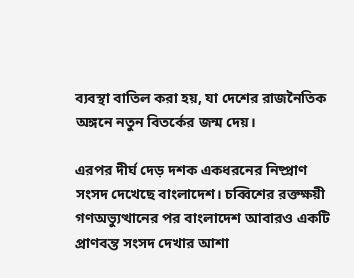ব্যবস্থা বাতিল করা হয়, যা দেশের রাজনৈতিক অঙ্গনে নতুন বিতর্কের জন্ম দেয়।

এরপর দীর্ঘ দেড় দশক একধরনের নিষ্প্রাণ সংসদ দেখেছে বাংলাদেশ। চব্বিশের রক্তক্ষয়ী গণঅভ্যুত্থানের পর বাংলাদেশ আবারও একটি প্রাণবন্ত সংসদ দেখার আশা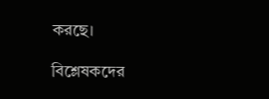করছে।

বিশ্লেষকদের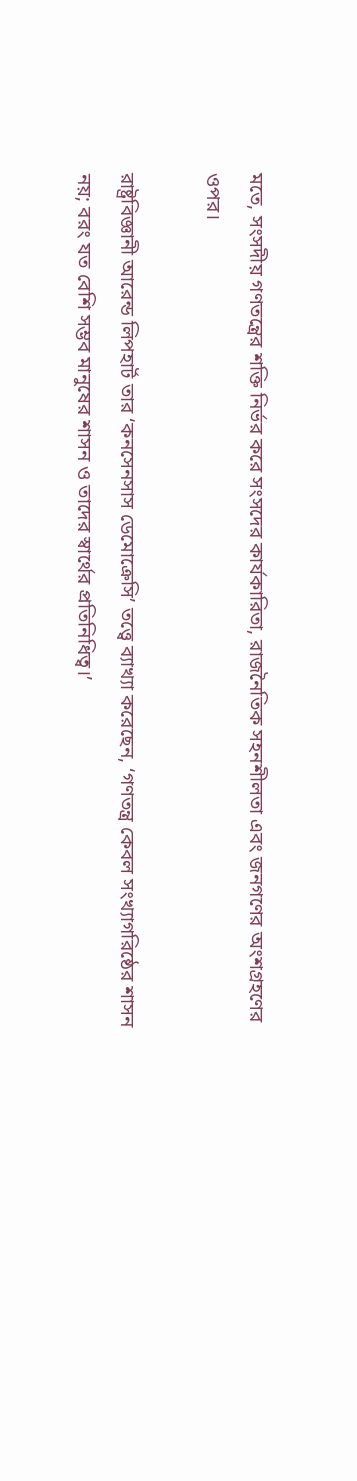মতে, সংসদীয় গণতন্ত্রের শক্তি নির্ভর করে সংসদের কার্যকারিতা, রাজনৈতিক সহনশীলতা এবং জনগণের অংশগ্রহণের ওপর।

রাষ্ট্রবিজ্ঞানী আরেন্ড লিপহার্ট তার ‘কনসেনসাস ডেমোক্রেসি’ তত্ত্বে ব্যাখ্যা করেছেন, ‘গণতন্ত্র কেবল সংখ্যাগরিষ্ঠের শাসন নয়; বরং যত বেশি সম্ভব মানুষের শাসন ও তাদের স্বার্থের প্রতিনিধিত্ব।’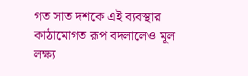গত সাত দশকে এই ব্যবস্থার কাঠামোগত রূপ বদলালেও মূল লক্ষ্য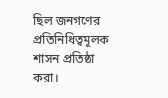ছিল জনগণের প্রতিনিধিত্বমূলক শাসন প্রতিষ্ঠা করা।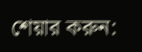শেয়ার করুন: